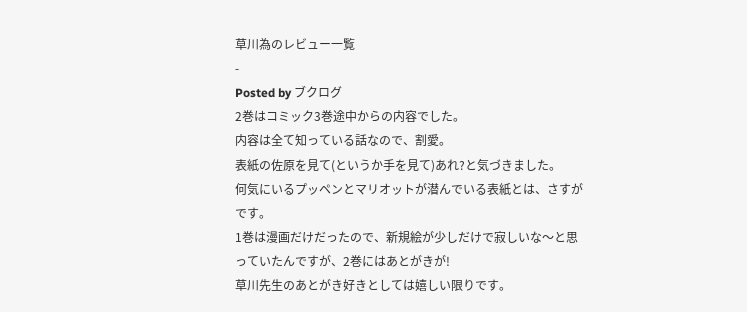草川為のレビュー一覧
-
Posted by ブクログ
2巻はコミック3巻途中からの内容でした。
内容は全て知っている話なので、割愛。
表紙の佐原を見て(というか手を見て)あれ?と気づきました。
何気にいるプッペンとマリオットが潜んでいる表紙とは、さすがです。
1巻は漫画だけだったので、新規絵が少しだけで寂しいな〜と思っていたんですが、2巻にはあとがきが!
草川先生のあとがき好きとしては嬉しい限りです。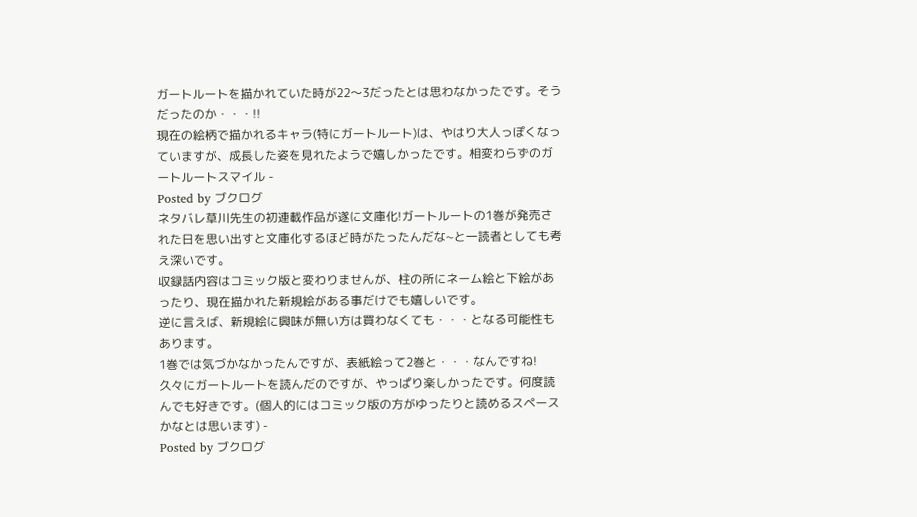ガートルートを描かれていた時が22〜3だったとは思わなかったです。そうだったのか・・・!!
現在の絵柄で描かれるキャラ(特にガートルート)は、やはり大人っぽくなっていますが、成長した姿を見れたようで嬉しかったです。相変わらずのガートルートスマイル -
Posted by ブクログ
ネタバレ草川先生の初連載作品が遂に文庫化!ガートルートの1巻が発売された日を思い出すと文庫化するほど時がたったんだな~と一読者としても考え深いです。
収録話内容はコミック版と変わりませんが、柱の所にネーム絵と下絵があったり、現在描かれた新規絵がある事だけでも嬉しいです。
逆に言えば、新規絵に興味が無い方は買わなくても・・・となる可能性もあります。
1巻では気づかなかったんですが、表紙絵って2巻と・・・なんですね!
久々にガートルートを読んだのですが、やっぱり楽しかったです。何度読んでも好きです。(個人的にはコミック版の方がゆったりと読めるスペースかなとは思います) -
Posted by ブクログ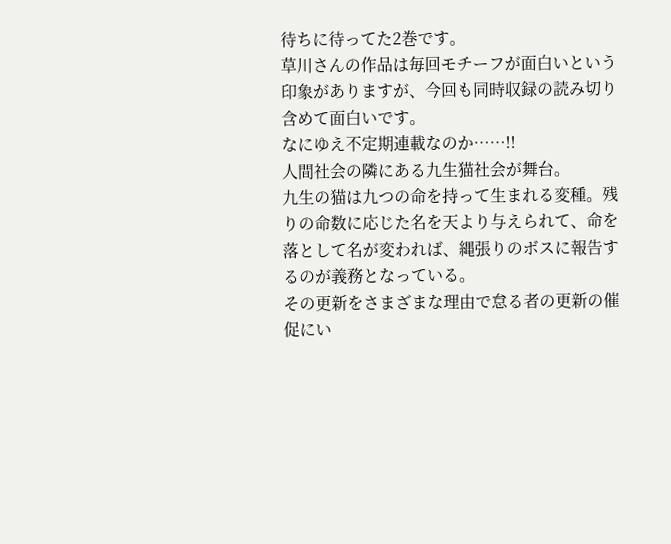待ちに待ってた2巻です。
草川さんの作品は毎回モチーフが面白いという印象がありますが、今回も同時収録の読み切り含めて面白いです。
なにゆえ不定期連載なのか……!!
人間社会の隣にある九生猫社会が舞台。
九生の猫は九つの命を持って生まれる変種。残りの命数に応じた名を天より与えられて、命を落として名が変われば、縄張りのボスに報告するのが義務となっている。
その更新をさまざまな理由で怠る者の更新の催促にい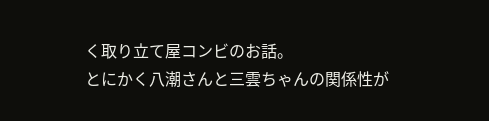く取り立て屋コンビのお話。
とにかく八潮さんと三雲ちゃんの関係性が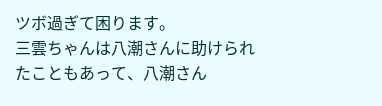ツボ過ぎて困ります。
三雲ちゃんは八潮さんに助けられたこともあって、八潮さん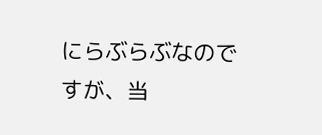にらぶらぶなのですが、当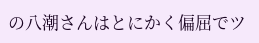の八潮さんはとにかく偏屈でツ